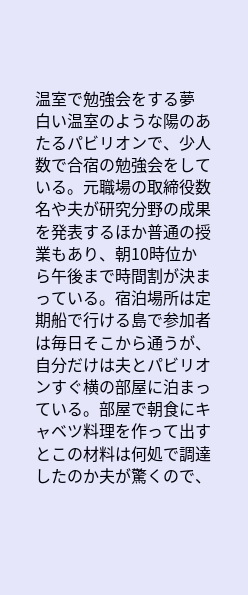温室で勉強会をする夢
白い温室のような陽のあたるパビリオンで、少人数で合宿の勉強会をしている。元職場の取締役数名や夫が研究分野の成果を発表するほか普通の授業もあり、朝10時位から午後まで時間割が決まっている。宿泊場所は定期船で行ける島で参加者は毎日そこから通うが、自分だけは夫とパビリオンすぐ横の部屋に泊まっている。部屋で朝食にキャベツ料理を作って出すとこの材料は何処で調達したのか夫が驚くので、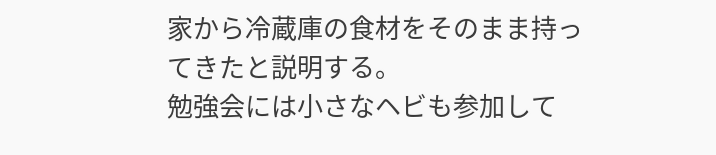家から冷蔵庫の食材をそのまま持ってきたと説明する。
勉強会には小さなヘビも参加して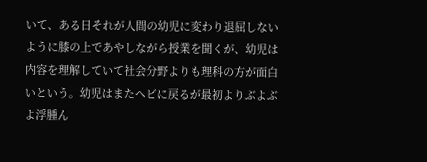いて、ある日それが人間の幼児に変わり退屈しないように膝の上であやしながら授業を聞くが、幼児は内容を理解していて社会分野よりも理科の方が面白いという。幼児はまたヘビに戻るが最初よりぶよぶよ浮腫ん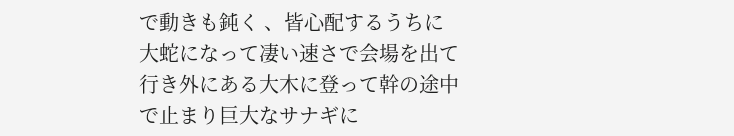で動きも鈍く 、皆心配するうちに大蛇になって凄い速さで会場を出て行き外にある大木に登って幹の途中で止まり巨大なサナギに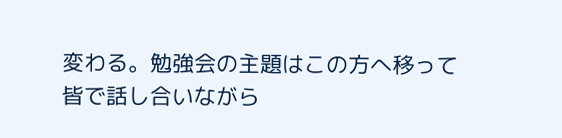変わる。勉強会の主題はこの方へ移って皆で話し合いながら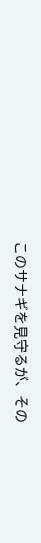このサナギを見守るが、その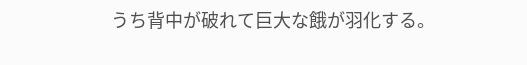うち背中が破れて巨大な餓が羽化する。